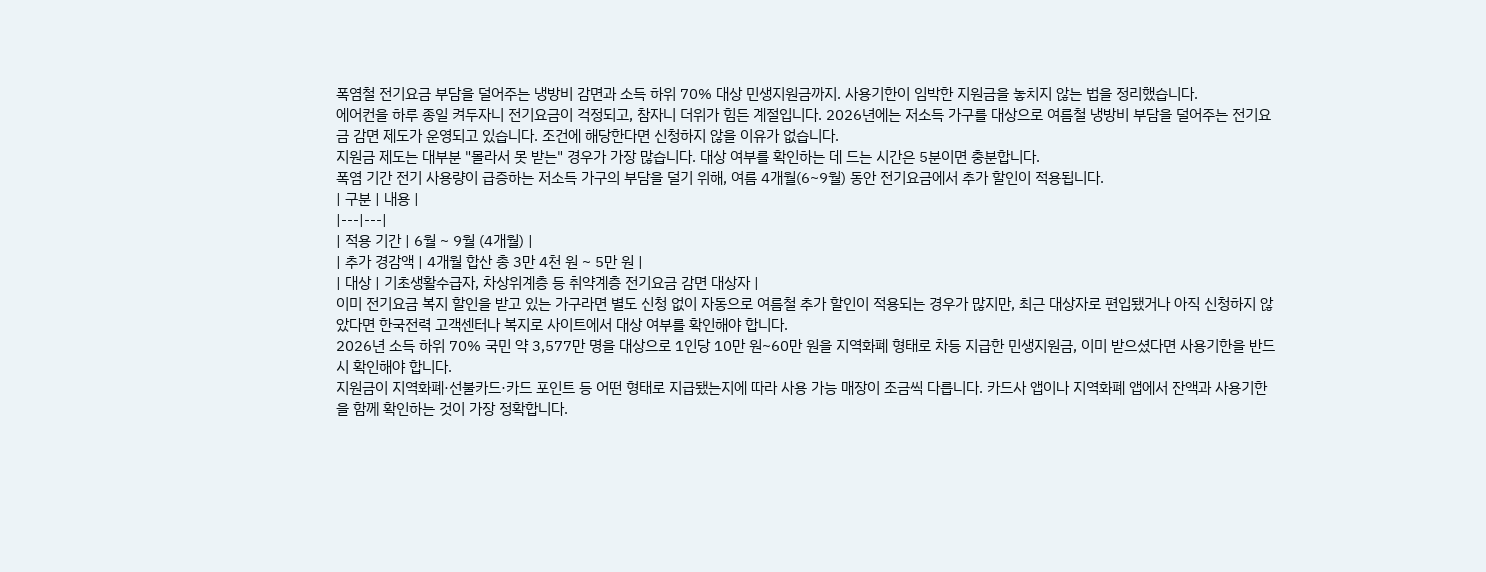폭염철 전기요금 부담을 덜어주는 냉방비 감면과 소득 하위 70% 대상 민생지원금까지. 사용기한이 임박한 지원금을 놓치지 않는 법을 정리했습니다.
에어컨을 하루 종일 켜두자니 전기요금이 걱정되고, 참자니 더위가 힘든 계절입니다. 2026년에는 저소득 가구를 대상으로 여름철 냉방비 부담을 덜어주는 전기요금 감면 제도가 운영되고 있습니다. 조건에 해당한다면 신청하지 않을 이유가 없습니다.
지원금 제도는 대부분 "몰라서 못 받는" 경우가 가장 많습니다. 대상 여부를 확인하는 데 드는 시간은 5분이면 충분합니다.
폭염 기간 전기 사용량이 급증하는 저소득 가구의 부담을 덜기 위해, 여름 4개월(6~9월) 동안 전기요금에서 추가 할인이 적용됩니다.
| 구분 | 내용 |
|---|---|
| 적용 기간 | 6월 ~ 9월 (4개월) |
| 추가 경감액 | 4개월 합산 총 3만 4천 원 ~ 5만 원 |
| 대상 | 기초생활수급자, 차상위계층 등 취약계층 전기요금 감면 대상자 |
이미 전기요금 복지 할인을 받고 있는 가구라면 별도 신청 없이 자동으로 여름철 추가 할인이 적용되는 경우가 많지만, 최근 대상자로 편입됐거나 아직 신청하지 않았다면 한국전력 고객센터나 복지로 사이트에서 대상 여부를 확인해야 합니다.
2026년 소득 하위 70% 국민 약 3,577만 명을 대상으로 1인당 10만 원~60만 원을 지역화폐 형태로 차등 지급한 민생지원금, 이미 받으셨다면 사용기한을 반드시 확인해야 합니다.
지원금이 지역화폐·선불카드·카드 포인트 등 어떤 형태로 지급됐는지에 따라 사용 가능 매장이 조금씩 다릅니다. 카드사 앱이나 지역화폐 앱에서 잔액과 사용기한을 함께 확인하는 것이 가장 정확합니다.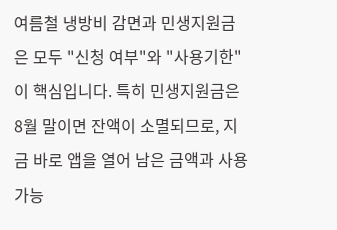여름철 냉방비 감면과 민생지원금은 모두 "신청 여부"와 "사용기한"이 핵심입니다. 특히 민생지원금은 8월 말이면 잔액이 소멸되므로, 지금 바로 앱을 열어 남은 금액과 사용 가능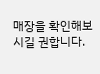매장을 확인해보시길 권합니다.